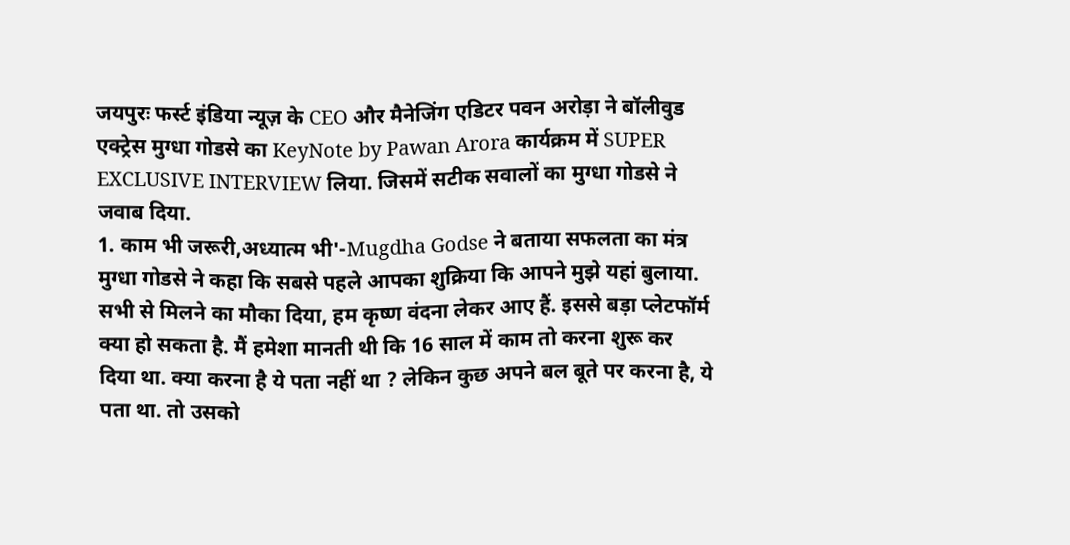जयपुरः फर्स्ट इंडिया न्यूज़ के CEO और मैनेजिंग एडिटर पवन अरोड़ा ने बॉलीवुड एक्ट्रेस मुग्धा गोडसे का KeyNote by Pawan Arora कार्यक्रम में SUPER EXCLUSIVE INTERVIEW लिया. जिसमें सटीक सवालों का मुग्धा गोडसे ने जवाब दिया.
1. काम भी जरूरी,अध्यात्म भी'-Mugdha Godse ने बताया सफलता का मंत्र
मुग्धा गोडसे ने कहा कि सबसे पहले आपका शुक्रिया कि आपने मुझे यहां बुलाया. सभी से मिलने का मौका दिया, हम कृष्ण वंदना लेकर आए हैं. इससे बड़ा प्लेटफॉर्म क्या हो सकता है. मैं हमेशा मानती थी कि 16 साल में काम तो करना शुरू कर दिया था. क्या करना है ये पता नहीं था ? लेकिन कुछ अपने बल बूते पर करना है, ये पता था. तो उसको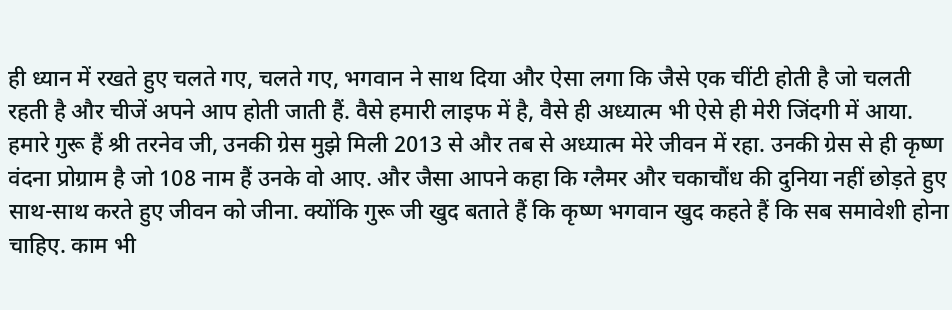ही ध्यान में रखते हुए चलते गए, चलते गए, भगवान ने साथ दिया और ऐसा लगा कि जैसे एक चींटी होती है जो चलती रहती है और चीजें अपने आप होती जाती हैं. वैसे हमारी लाइफ में है, वैसे ही अध्यात्म भी ऐसे ही मेरी जिंदगी में आया. हमारे गुरू हैं श्री तरनेव जी, उनकी ग्रेस मुझे मिली 2013 से और तब से अध्यात्म मेरे जीवन में रहा. उनकी ग्रेस से ही कृष्ण वंदना प्रोग्राम है जो 108 नाम हैं उनके वो आए. और जैसा आपने कहा कि ग्लैमर और चकाचौंध की दुनिया नहीं छोड़ते हुए साथ-साथ करते हुए जीवन को जीना. क्योंकि गुरू जी खुद बताते हैं कि कृष्ण भगवान खुद कहते हैं कि सब समावेशी होना चाहिए. काम भी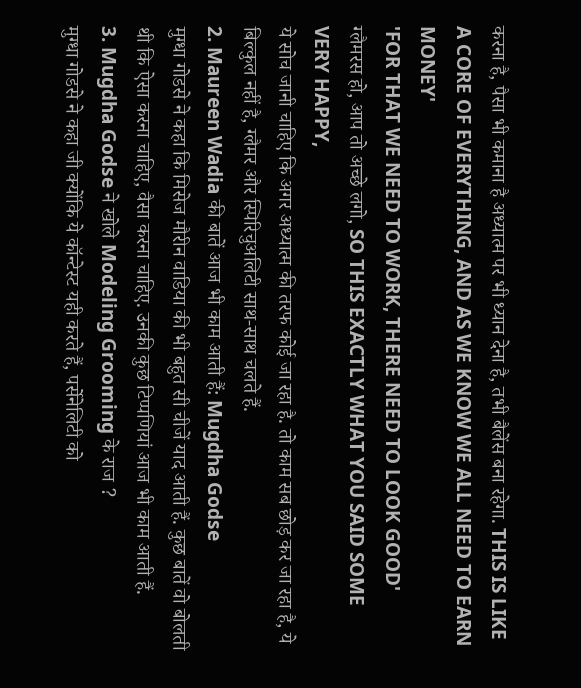करना है, पैसा भी कमाना है अध्यात्म पर भी ध्यान देना है, तभी बैलेंस बना रहेगा. THIS IS LIKE A CORE OF EVERYTHING, AND AS WE KNOW WE ALL NEED TO EARN MONEY'
'FOR THAT WE NEED TO WORK, THERE NEED TO LOOK GOOD'
ग्लैमरस हो, आप तो अच्छे लगो, SO THIS EXACTLY WHAT YOU SAID SOME VERY HAPPY,
ये सोच जानी चाहिए कि अगर अध्यात्म की तरफ कोई जा रहा है. तो काम सब छोड़ कर जा रहा है, ये बिल्कुल नहीं है, ग्लैमर और स्पिरिचुअलिटी साथ-साथ चलते हैं.
2. Maureen Wadia की बातें आज भी काम आती हैं: Mugdha Godse
मुग्धा गोडसे ने कहा कि मिसेज मौरीन वाडिया की भी बहुत सी चीजें याद आती हैं. कुछ बातें वो बोलती थी कि ऐसा करना चाहिए, वैसा करना चाहिए. उनकी कुछ टिप्पणियां आज भी काम आती हैं.
3. Mugdha Godse ने खोले Modeling Grooming के राज ?
मुग्धा गोडसे ने कहा जी क्योंकि ये कॉन्टेस्ट यही करते हैं, पर्सेनेलिटी को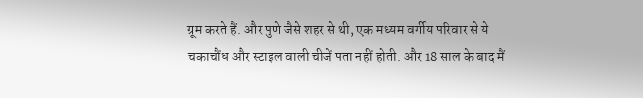ग्रूम करते हैं. और पुणे जैसे शहर से थी, एक मध्यम वर्गीय परिवार से ये चकाचौंध और स्टाइल वाली चीजें पता नहीं होती. और 18 साल के बाद मैं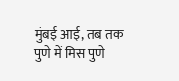मुंबई आई, तब तक पुणे में मिस पुणे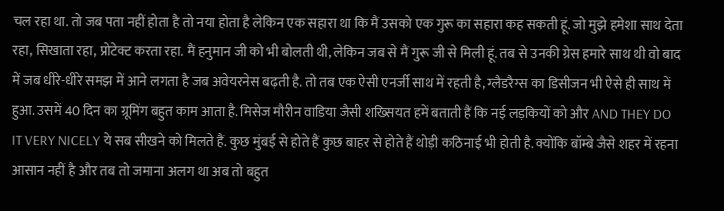चल रहा था. तो जब पता नहीं होता है तो नया होता है लेकिन एक सहारा था कि मैं उसको एक गुरू का सहारा कह सकती हूं. जो मुझे हमेशा साथ देता रहा, सिखाता रहा, प्रोटेक्ट करता रहा. मैं हनुमान जी को भी बोलती थी, लेकिन जब से मैं गुरू जी से मिली हूं. तब से उनकी ग्रेस हमारे साथ थी वो बाद में जब धीरे-धीरे समझ में आने लगता है जब अवेयरनेस बढ़ती है. तो तब एक ऐसी एनर्जी साथ में रहती है, ग्लैडरैग्स का डिसीजन भी ऐसे ही साथ में हुआ. उसमें 40 दिन का ग्रूमिंग बहुत काम आता है. मिसेज मौरीन वाडिया जैसी शख्सियत हमें बताती हैं कि नई लड़कियों को और AND THEY DO IT VERY NICELY ये सब सीखने को मिलते हैं. कुछ मुंबई से होते हैं कुछ बाहर से होते हैं थोड़ी कठिनाई भी होती है. क्योंकि बॉम्बे जैसे शहर में रहना आसान नहीं है और तब तो जमाना अलग था अब तो बहुत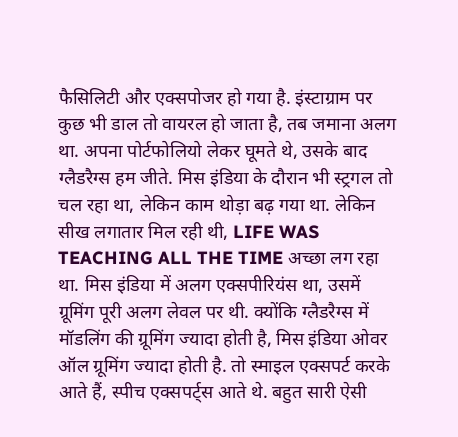फैसिलिटी और एक्सपोजर हो गया है. इंस्टाग्राम पर कुछ भी डाल तो वायरल हो जाता है, तब जमाना अलग था. अपना पोर्टफोलियो लेकर घूमते थे, उसके बाद ग्लैडरैग्स हम जीते. मिस इंडिया के दौरान भी स्ट्रगल तो चल रहा था, लेकिन काम थोड़ा बढ़ गया था. लेकिन सीख लगातार मिल रही थी, LIFE WAS TEACHING ALL THE TIME अच्छा लग रहा था. मिस इंडिया में अलग एक्सपीरियंस था, उसमें ग्रूमिंग पूरी अलग लेवल पर थी. क्योंकि ग्लैडरैग्स में मॉडलिंग की ग्रूमिंग ज्यादा होती है, मिस इंडिया ओवर ऑल ग्रूमिंग ज्यादा होती है. तो स्माइल एक्सपर्ट करके आते हैं, स्पीच एक्सपर्ट्स आते थे. बहुत सारी ऐसी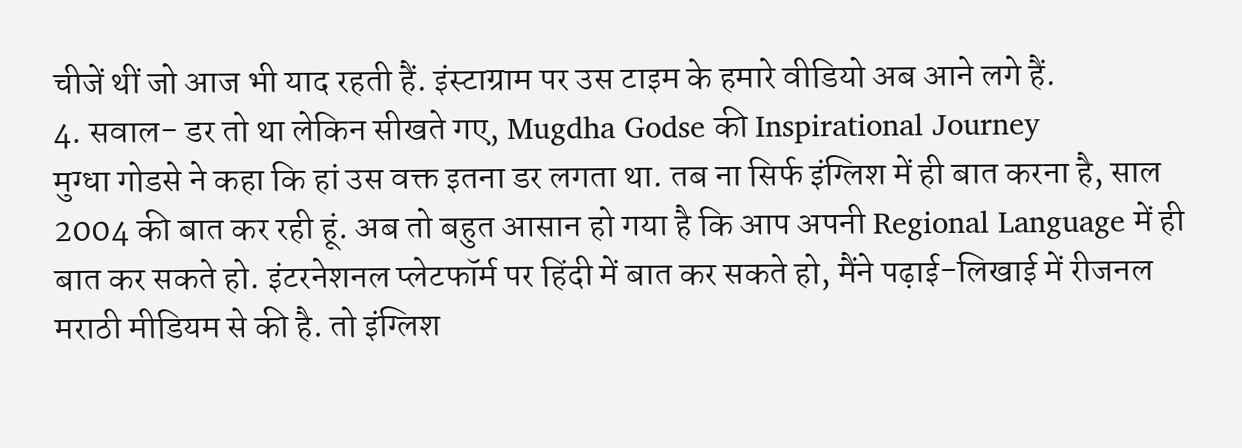चीजें थीं जो आज भी याद रहती हैं. इंस्टाग्राम पर उस टाइम के हमारे वीडियो अब आने लगे हैं.
4. सवाल- डर तो था लेकिन सीखते गए, Mugdha Godse की Inspirational Journey
मुग्धा गोडसे ने कहा कि हां उस वक्त इतना डर लगता था. तब ना सिर्फ इंग्लिश में ही बात करना है, साल 2004 की बात कर रही हूं. अब तो बहुत आसान हो गया है कि आप अपनी Regional Language में ही बात कर सकते हो. इंटरनेशनल प्लेटफॉर्म पर हिंदी में बात कर सकते हो, मैंने पढ़ाई-लिखाई में रीजनल मराठी मीडियम से की है. तो इंग्लिश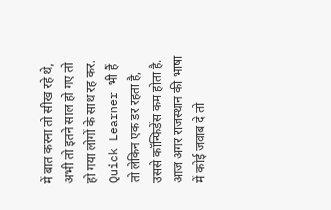में बात करना तो सीख रहे थे, अभी तो इतने साल हो गए तो हो गया लोगों के साथ रह कर. Quick Learner भी हैं तो लेकिन एक डर रहता है, उससे कॉन्फिडेंस कम होता है. आज अगर राजस्थान की भाषा में कोई जवाब दे तो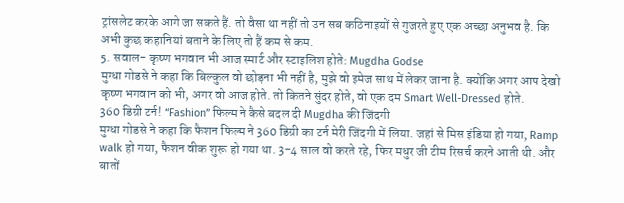ट्रांसलेट करके आगे जा सकते हैं. तो वैसा था नहीं तो उन सब कठिनाइयों से गुजरते हुए एक अच्छा अनुभव है. कि अभी कुछ कहानियां बताने के लिए तो हैं कम से कम.
5. सवाल- कृष्ण भगवान भी आज स्मार्ट और स्टाइलिश होते: Mugdha Godse
मुग्धा गोडसे ने कहा कि बिल्कुल वो छोड़ना भी नहीं है, मुझे वो इमेज साथ में लेकर जाना है. क्योंकि अगर आप देखो कृष्ण भगवान को भी, अगर वो आज होते. तो कितने सुंदर होते, वो एक दम Smart Well-Dressed होते.
360 डिग्री टर्न! “Fashion” फिल्म ने कैसे बदल दी Mugdha की जिंदगी
मुग्धा गोडसे ने कहा कि फैशन फिल्म ने 360 डिग्री का टर्न मेरी जिंदगी में लिया. जहां से मिस इंडिया हो गया, Ramp walk हो गया, फैशन वीक शुरू हो गया था. 3-4 साल वो करते रहे, फिर मधुर जी टीम रिसर्च करने आती थी. और बातों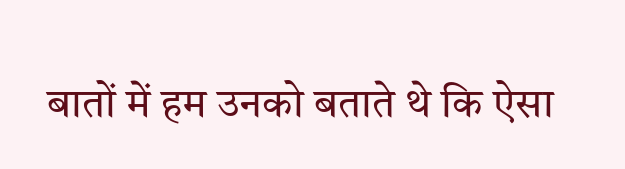बातों में हम उनको बताते थे कि ऐसा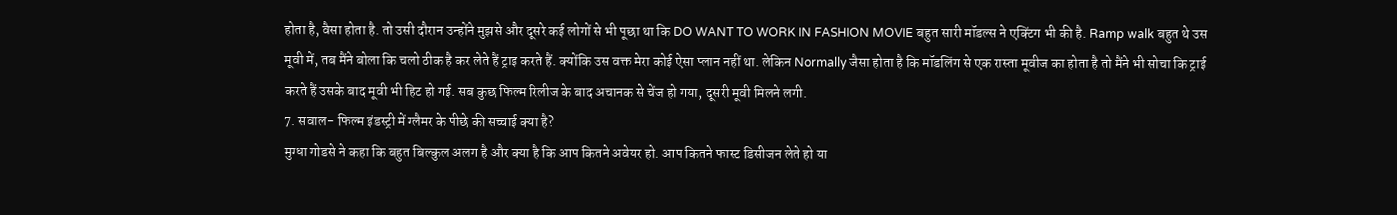होता है, वैसा होता है. तो उसी दौरान उन्होंने मुझसे और दूसरे कई लोगों से भी पूछा था कि DO WANT TO WORK IN FASHION MOVIE बहुत सारी मॉडल्स ने एक्टिंग भी की है. Ramp walk बहुत थे उस मूवी में, तब मैंने बोला कि चलो ठीक है कर लेते हैं ट्राइ करते हैं. क्योंकि उस वक्त मेरा कोई ऐसा प्लान नहीं था. लेकिन Normally जैसा होता है कि मॉडलिंग से एक रास्ता मूवीज का होता है तो मैंने भी सोचा कि ट्राई करते हैं उसके बाद मूवी भी हिट हो गई. सब कुछ फिल्म रिलीज के बाद अचानक से चेंज हो गया, दूसरी मूवी मिलने लगी.
7. सवाल- फिल्म इंडस्ट्री में ग्लैमर के पीछे की सच्चाई क्या है?
मुग्धा गोडसे ने कहा कि बहुत बिल्कुल अलग है और क्या है कि आप कितने अवेयर हो. आप कितने फास्ट डिसीजन लेते हो या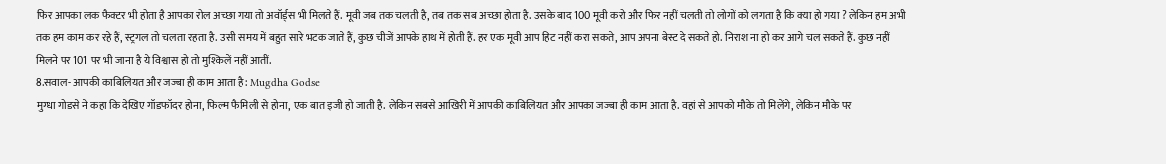फिर आपका लक फैक्टर भी होता है आपका रोल अच्छा गया तो अवॉर्ड्स भी मिलते हैं. मूवी जब तक चलती है, तब तक सब अच्छा होता है. उसके बाद 100 मूवी करो और फिर नहीं चलती तो लोगों को लगता है कि क्या हो गया ? लेकिन हम अभी तक हम काम कर रहे हैं, स्ट्रगल तो चलता रहता है. उसी समय में बहुत सारे भटक जाते हैं, कुछ चीजें आपके हाथ में होती हैं. हर एक मूवी आप हिट नहीं करा सकते, आप अपना बेस्ट दे सकते हो. निराश ना हो कर आगे चल सकते हैं. कुछ नहीं मिलने पर 101 पर भी जाना है ये विश्वास हो तो मुश्किलें नहीं आतीं.
8.सवाल- आपकी काबिलियत और जज्बा ही काम आता है: Mugdha Godse
मुग्धा गोडसे ने कहा कि देखिए गॉडफॉदर होना, फिल्म फैमिली से होना, एक बात इजी हो जाती है. लेकिन सबसे आखिरी में आपकी काबिलियत और आपका जज्बा ही काम आता है. वहां से आपको मौके तो मिलेंगे, लेकिन मौके पर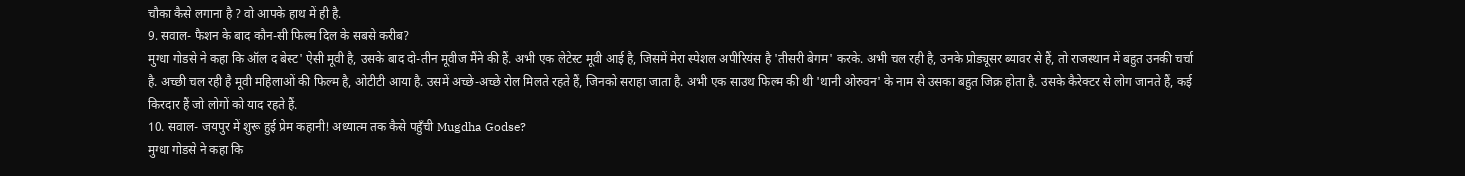चौका कैसे लगाना है ? वो आपके हाथ में ही है.
9. सवाल- फैशन के बाद कौन-सी फिल्म दिल के सबसे करीब?
मुग्धा गोडसे ने कहा कि ऑल द बेस्ट' ऐसी मूवी है, उसके बाद दो-तीन मूवीज मैंने की हैं. अभी एक लेटेस्ट मूवी आई है, जिसमें मेरा स्पेशल अपीरियंस है 'तीसरी बेगम' करके. अभी चल रही है, उनके प्रोड्यूसर ब्यावर से हैं, तो राजस्थान में बहुत उनकी चर्चा है. अच्छी चल रही है मूवी महिलाओं की फिल्म है, ओटीटी आया है. उसमें अच्छे-अच्छे रोल मिलते रहते हैं, जिनको सराहा जाता है. अभी एक साउथ फिल्म की थी 'थानी ओरुवन' के नाम से उसका बहुत जिक्र होता है. उसके कैरेक्टर से लोग जानते हैं, कई किरदार हैं जो लोगों को याद रहते हैं.
10. सवाल- जयपुर में शुरू हुई प्रेम कहानी! अध्यात्म तक कैसे पहुँची Mugdha Godse?
मुग्धा गोडसे ने कहा कि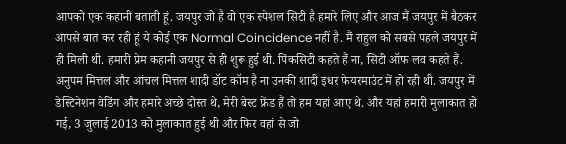आपको एक कहानी बताती हूं. जयपुर जो है वो एक स्पेशल सिटी है हमारे लिए और आज मैं जयपुर में बैठकर आपसे बात कर रही हूं ये कोई एक Normal Coincidence नहीं है. मैं राहुल को सबसे पहले जयपुर में ही मिली थी. हमारी प्रेम कहानी जयपुर से ही शुरू हुई थी. पिंकसिटी कहते हैं ना, सिटी ऑफ लव कहते हैं. अनुपम मित्तल और आंचल मित्तल शादी डॉट कॉम है ना उनकी शादी इधर फेयरमाउंट में हो रही थी. जयपुर में डेस्टिनेशन वेडिंग और हमारे अच्छे दोस्त थे, मेरी बेस्ट फ्रेंड हैं तो हम यहां आए थे. और यहां हमारी मुलाकात हो गई, 3 जुलाई 2013 को मुलाकात हुई थी और फिर वहां से जो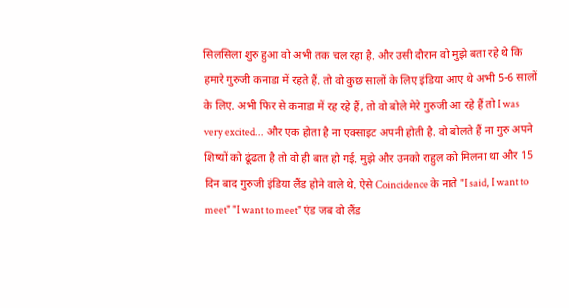सिलसिला शुरु हुआ वो अभी तक चल रहा है. और उसी दौरान वो मुझे बता रहे थे कि हमारे गुरुजी कनाडा में रहते हैं. तो वो कुछ सालों के लिए इंडिया आए थे अभी 5-6 सालों के लिए. अभी फिर से कनाडा में रह रहे हैं, तो वो बोले मेरे गुरुजी आ रहे हैं तो I was very excited... और एक होता है ना एक्साइट अपनी होती है. वो बोलते हैं ना गुरु अपने शिष्यों को ढूंढता है तो वो ही बात हो गई. मुझे और उनको राहुल को मिलना था और 15 दिन बाद गुरुजी इंडिया लैंड होने वाले थे. ऐसे Coincidence के नाते "I said, I want to meet" "I want to meet" एंड जब वो लैंड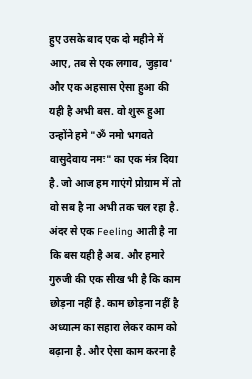हुए उसके बाद एक दो महीने में आए, तब से एक लगाव, जुड़ाव'
और एक अहसास ऐसा हुआ की यही है अभी बस. वो शुरू हुआ उन्होंने हमे "ॐ नमो भगवते वासुदेवाय नमः" का एक मंत्र दिया है. जो आज हम गाएंगे प्रोग्राम में तो वो सब है ना अभी तक चल रहा है. अंदर से एक Feeling आती है ना कि बस यही है अब. और हमारे गुरुजी की एक सीख भी है कि काम छोड़ना नहीं है. काम छोड़ना नहीं है अध्यात्म का सहारा लेकर काम को बढ़ाना है. और ऐसा काम करना है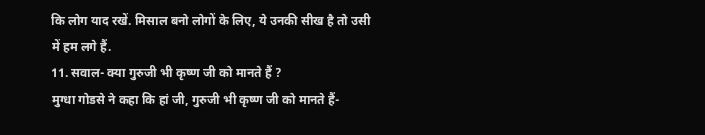कि लोग याद रखें. मिसाल बनो लोगों के लिए, ये उनकी सीख है तो उसी में हम लगे हैं.
11. सवाल- क्या गुरुजी भी कृष्ण जी को मानते हैं ?
मुग्धा गोडसे ने कहा कि हां जी, गुरुजी भी कृष्ण जी को मानते हैं-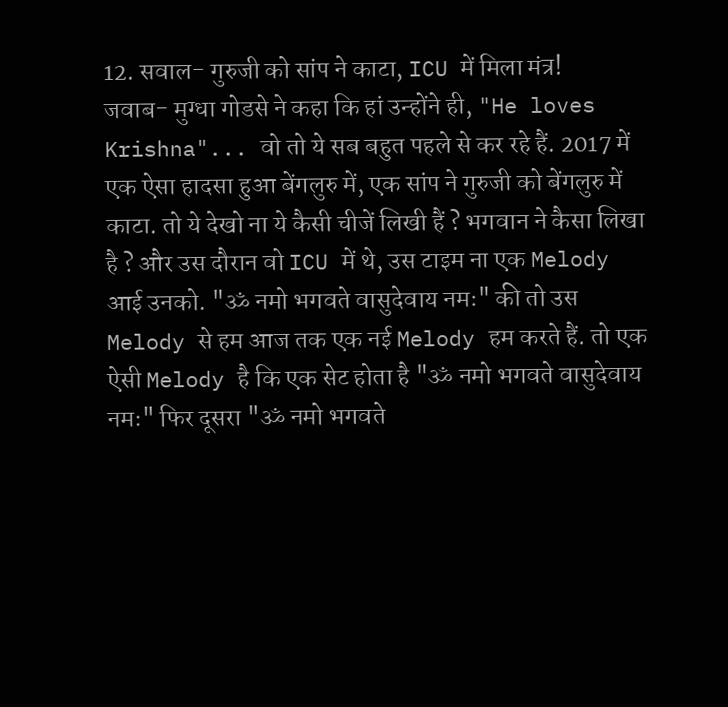12. सवाल- गुरुजी को सांप ने काटा, ICU में मिला मंत्र!
जवाब- मुग्धा गोडसे ने कहा कि हां उन्होंने ही, "He loves Krishna"... वो तो ये सब बहुत पहले से कर रहे हैं. 2017 में एक ऐसा हादसा हुआ बेंगलुरु में, एक सांप ने गुरुजी को बेंगलुरु में काटा. तो ये देखो ना ये कैसी चीजें लिखी हैं ? भगवान ने कैसा लिखा है ? और उस दौरान वो ICU में थे, उस टाइम ना एक Melody आई उनको. "ॐ नमो भगवते वासुदेवाय नमः" की तो उस Melody से हम आज तक एक नई Melody हम करते हैं. तो एक ऐसी Melody है कि एक सेट होता है "ॐ नमो भगवते वासुदेवाय नमः" फिर दूसरा "ॐ नमो भगवते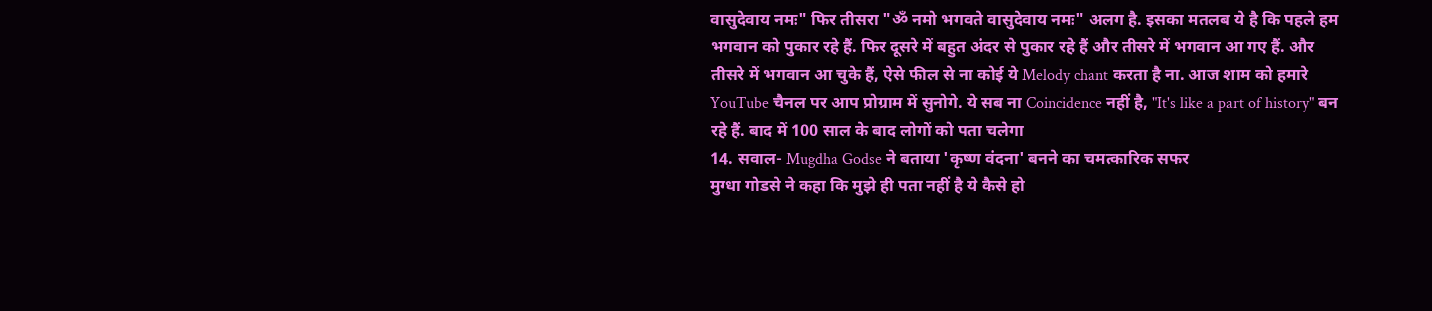वासुदेवाय नमः" फिर तीसरा "ॐ नमो भगवते वासुदेवाय नमः" अलग है. इसका मतलब ये है कि पहले हम भगवान को पुकार रहे हैं. फिर दूसरे में बहुत अंदर से पुकार रहे हैं और तीसरे में भगवान आ गए हैं. और तीसरे में भगवान आ चुके हैं, ऐसे फील से ना कोई ये Melody chant करता है ना. आज शाम को हमारे YouTube चैनल पर आप प्रोग्राम में सुनोगे. ये सब ना Coincidence नहीं है, "It's like a part of history" बन रहे हैं. बाद में 100 साल के बाद लोगों को पता चलेगा
14. सवाल- Mugdha Godse ने बताया 'कृष्ण वंदना' बनने का चमत्कारिक सफर
मुग्धा गोडसे ने कहा कि मुझे ही पता नहीं है ये कैसे हो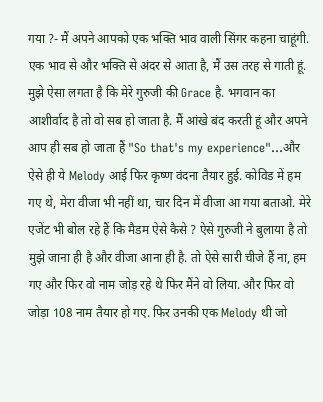गया ?- मैं अपने आपको एक भक्ति भाव वाली सिंगर कहना चाहूंगी. एक भाव से और भक्ति से अंदर से आता है, मैं उस तरह से गाती हूं. मुझे ऐसा लगता है कि मेरे गुरुजी की Grace है. भगवान का आशीर्वाद है तो वो सब हो जाता है. मैं आंखे बंद करती हूं और अपने आप ही सब हो जाता हैं "So that's my experience"...और ऐसे ही ये Melody आई फिर कृष्ण वंदना तैयार हुई. कोविड में हम गए थे, मेरा वीजा भी नहीं था, चार दिन में वीजा आ गया बताओ. मेरे एजेंट भी बोल रहे हैं कि मैडम ऐसे कैसे ? ऐसे गुरुजी ने बुलाया है तो मुझे जाना ही है और वीजा आना ही है. तो ऐसे सारी चीजे हैं ना, हम गए और फिर वो नाम जोड़ रहे थे फिर मैंने वो लिया. और फिर वो जोड़ा 108 नाम तैयार हो गए. फिर उनकी एक Melody थी जो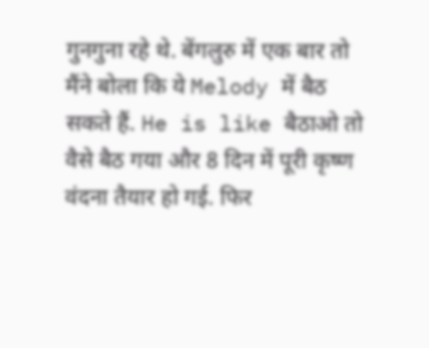गुनगुना रहे थे. बेंगलुरु में एक बार तो मैंने बोला कि ये Melody में बैठ सकते हैं. He is like बैठाओ तो वैसे बैठ गया और 8 दिन में पूरी कृष्ण वंदना तैयार हो गई. फिर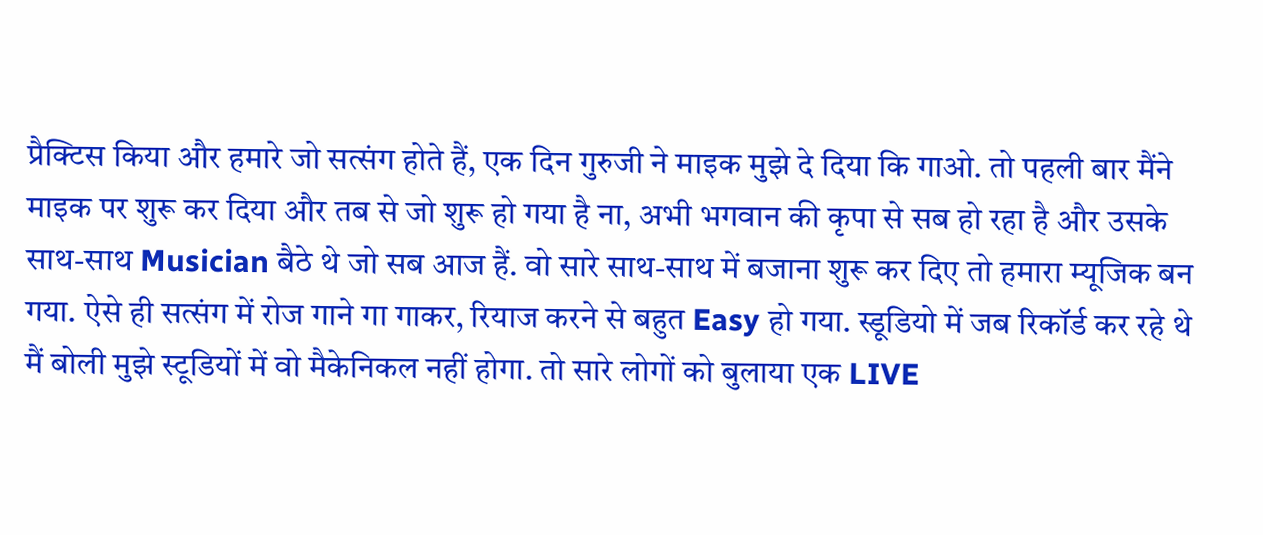प्रैक्टिस किया और हमारे जो सत्संग होते हैं, एक दिन गुरुजी ने माइक मुझे दे दिया कि गाओ. तो पहली बार मैंने माइक पर शुरू कर दिया और तब से जो शुरू हो गया है ना, अभी भगवान की कृपा से सब हो रहा है और उसके साथ-साथ Musician बैठे थे जो सब आज हैं. वो सारे साथ-साथ में बजाना शुरू कर दिए तो हमारा म्यूजिक बन गया. ऐसे ही सत्संग में रोज गाने गा गाकर, रियाज करने से बहुत Easy हो गया. स्डूडियो में जब रिकॉर्ड कर रहे थे मैं बोली मुझे स्टूडियों में वो मैकेनिकल नहीं होगा. तो सारे लोगों को बुलाया एक LIVE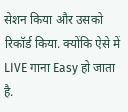सेशन किया और उसको रिकॉर्ड किया. क्योंकि ऐसे में LIVE गाना Easy हो जाता है.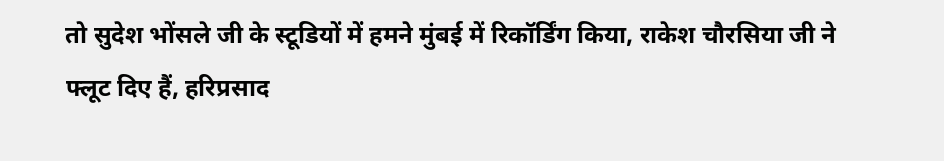तो सुदेश भोंसले जी के स्टूडियों में हमने मुंबई में रिकॉर्डिंग किया, राकेश चौरसिया जी ने फ्लूट दिए हैं, हरिप्रसाद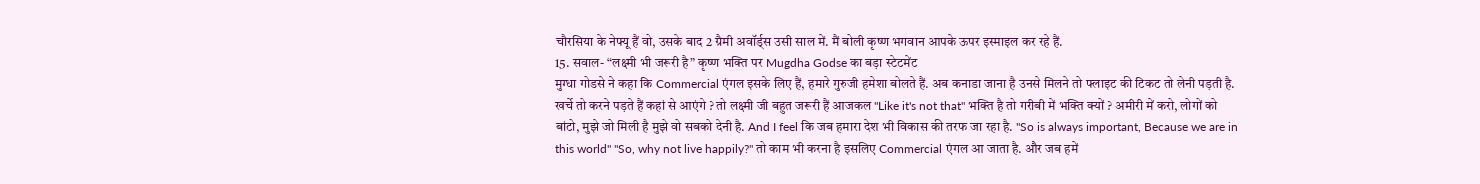चौरसिया के नेफ्यू हैं वो, उसके बाद 2 ग्रैमी अवॉर्ड्स उसी साल में. मैं बोली कृष्ण भगवान आपके ऊपर इस्माइल कर रहे हैं.
15. सवाल- “लक्ष्मी भी जरूरी है” कृष्ण भक्ति पर Mugdha Godse का बड़ा स्टेटमेंट
मुग्धा गोडसे ने कहा कि Commercial एंगल इसके लिए हैं, हमारे गुरुजी हमेशा बोलते हैं. अब कनाडा जाना है उनसे मिलने तो फ्लाइट की टिकट तो लेनी पड़ती है. खर्चे तो करने पड़ते हैं कहां से आएंगे ? तो लक्ष्मी जी बहुत जरूरी हैं आजकल "Like it's not that" भक्ति है तो गरीबी में भक्ति क्यों ? अमीरी में करो, लोगों को बांटो, मुझे जो मिली है मुझे वो सबको देनी है. And I feel कि जब हमारा देश भी विकास की तरफ जा रहा है. "So is always important, Because we are in this world" "So, why not live happily?" तो काम भी करना है इसलिए Commercial एंगल आ जाता है. और जब हमें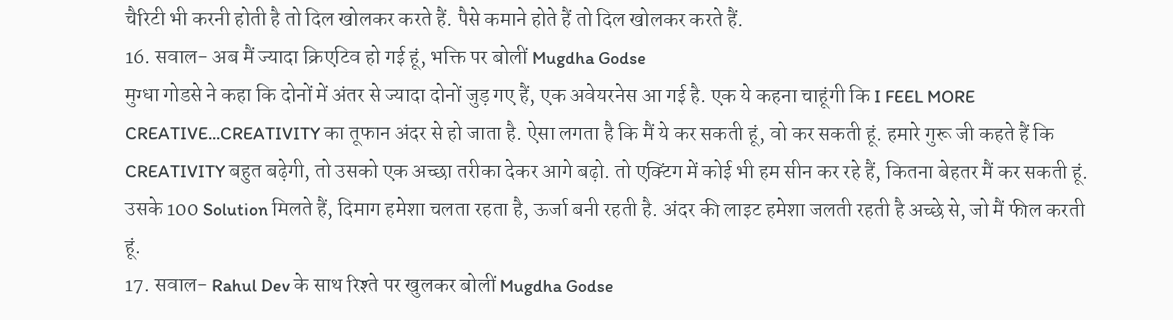चैरिटी भी करनी होती है तो दिल खोलकर करते हैं. पैसे कमाने होते हैं तो दिल खोलकर करते हैं.
16. सवाल- अब मैं ज्यादा क्रिएटिव हो गई हूं, भक्ति पर बोलीं Mugdha Godse
मुग्धा गोडसे ने कहा कि दोनों में अंतर से ज्यादा दोनों जुड़ गए हैं, एक अवेयरनेस आ गई है. एक ये कहना चाहूंगी कि I FEEL MORE CREATIVE...CREATIVITY का तूफान अंदर से हो जाता है. ऐसा लगता है कि मैं ये कर सकती हूं, वो कर सकती हूं. हमारे गुरू जी कहते हैं कि CREATIVITY बहुत बढ़ेगी, तो उसको एक अच्छा तरीका देकर आगे बढ़ो. तो एक्टिंग में कोई भी हम सीन कर रहे हैं, कितना बेहतर मैं कर सकती हूं. उसके 100 Solution मिलते हैं, दिमाग हमेशा चलता रहता है, ऊर्जा बनी रहती है. अंदर की लाइट हमेशा जलती रहती है अच्छे से, जो मैं फील करती हूं.
17. सवाल- Rahul Dev के साथ रिश्ते पर खुलकर बोलीं Mugdha Godse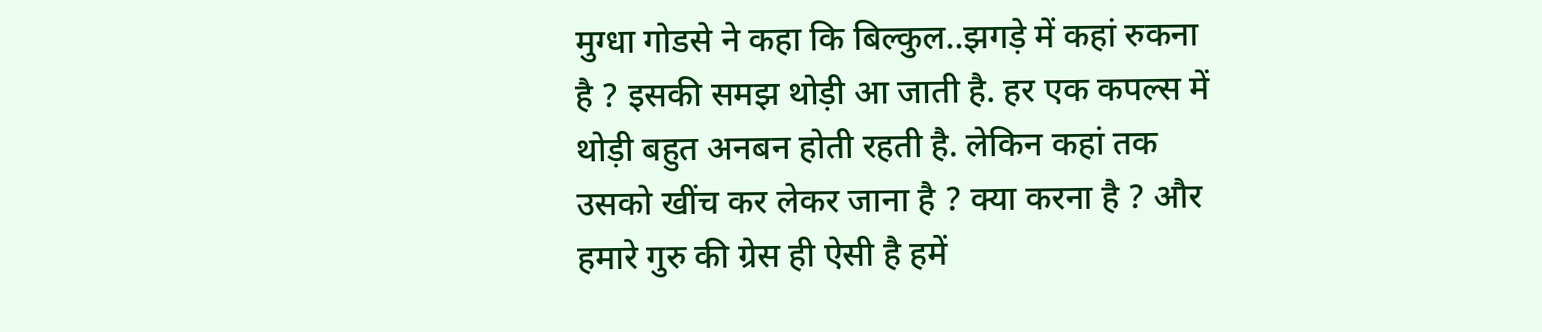मुग्धा गोडसे ने कहा कि बिल्कुल..झगड़े में कहां रुकना है ? इसकी समझ थोड़ी आ जाती है. हर एक कपल्स में थोड़ी बहुत अनबन होती रहती है. लेकिन कहां तक उसको खींच कर लेकर जाना है ? क्या करना है ? और हमारे गुरु की ग्रेस ही ऐसी है हमें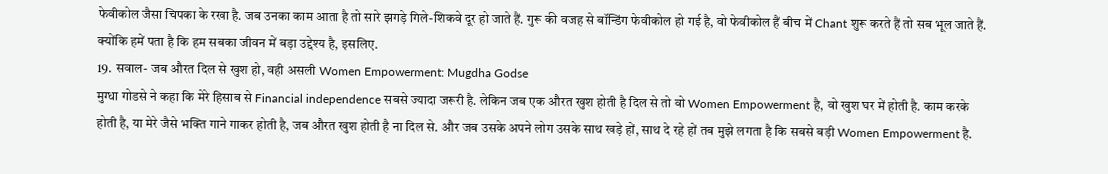फेवीकोल जैसा चिपका के रखा है. जब उनका काम आता है तो सारे झगड़े गिले-शिकवे दूर हो जाते हैं. गुरू की वजह से बॉन्डिंग फेवीकोल हो गई है, वो फेवीकोल हैं बीच में Chant शुरू करते हैं तो सब भूल जाते हैं. क्योंकि हमें पता है कि हम सबका जीवन में बड़ा उद्देश्य है, इसलिए.
19. सवाल- जब औरत दिल से खुश हो, वही असली Women Empowerment: Mugdha Godse
मुग्धा गोडसे ने कहा कि मेरे हिसाब से Financial independence सबसे ज्यादा जरूरी है. लेकिन जब एक औरत खुश होती है दिल से तो वो Women Empowerment है, वो खुश घर में होती है. काम करके होती है, या मेरे जैसे भक्ति गाने गाकर होती है, जब औरत खुश होती है ना दिल से. और जब उसके अपने लोग उसके साथ खड़े हों, साथ दे रहे हों तब मुझे लगता है कि सबसे बड़ी Women Empowerment है.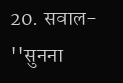20. सवाल- ''सुनना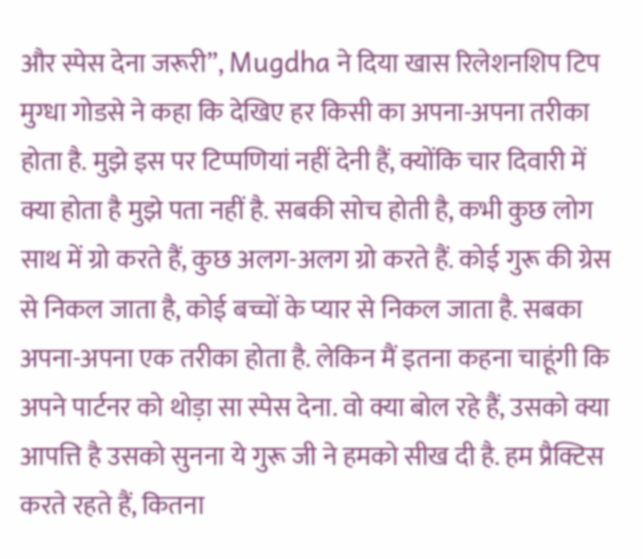और स्पेस देना जरूरी”, Mugdha ने दिया खास रिलेशनशिप टिप
मुग्धा गोडसे ने कहा कि देखिए हर किसी का अपना-अपना तरीका होता है. मुझे इस पर टिप्पणियां नहीं देनी हैं, क्योंकि चार दिवारी में क्या होता है मुझे पता नहीं है. सबकी सोच होती है, कभी कुछ लोग साथ में ग्रो करते हैं, कुछ अलग-अलग ग्रो करते हैं. कोई गुरू की ग्रेस से निकल जाता है, कोई बच्चों के प्यार से निकल जाता है. सबका अपना-अपना एक तरीका होता है. लेकिन मैं इतना कहना चाहूंगी कि अपने पार्टनर को थोड़ा सा स्पेस देना. वो क्या बोल रहे हैं, उसको क्या आपत्ति है उसको सुनना ये गुरू जी ने हमको सीख दी है. हम प्रैक्टिस करते रहते हैं, कितना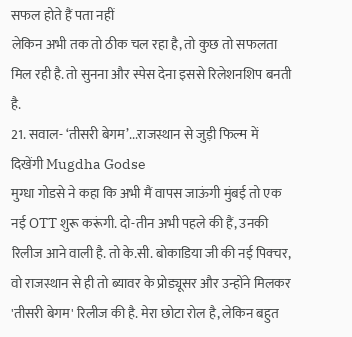सफल होते हैं पता नहीं
लेकिन अभी तक तो ठीक चल रहा है, तो कुछ तो सफलता मिल रही है. तो सुनना और स्पेस देना इससे रिलेशनशिप बनती है.
21. सवाल- ‘तीसरी बेगम’...राजस्थान से जुड़ी फिल्म में दिखेंगी Mugdha Godse
मुग्धा गोडसे ने कहा कि अभी मैं वापस जाऊंगी मुंबई तो एक नई OTT शुरू करूंगी. दो-तीन अभी पहले की हैं, उनकी रिलीज आने वाली है. तो के.सी. बोकाडिया जी की नई पिक्चर, वो राजस्थान से ही तो ब्यावर के प्रोड्यूसर और उन्होंने मिलकर 'तीसरी बेगम' रिलीज की है. मेरा छोटा रोल है, लेकिन बहुत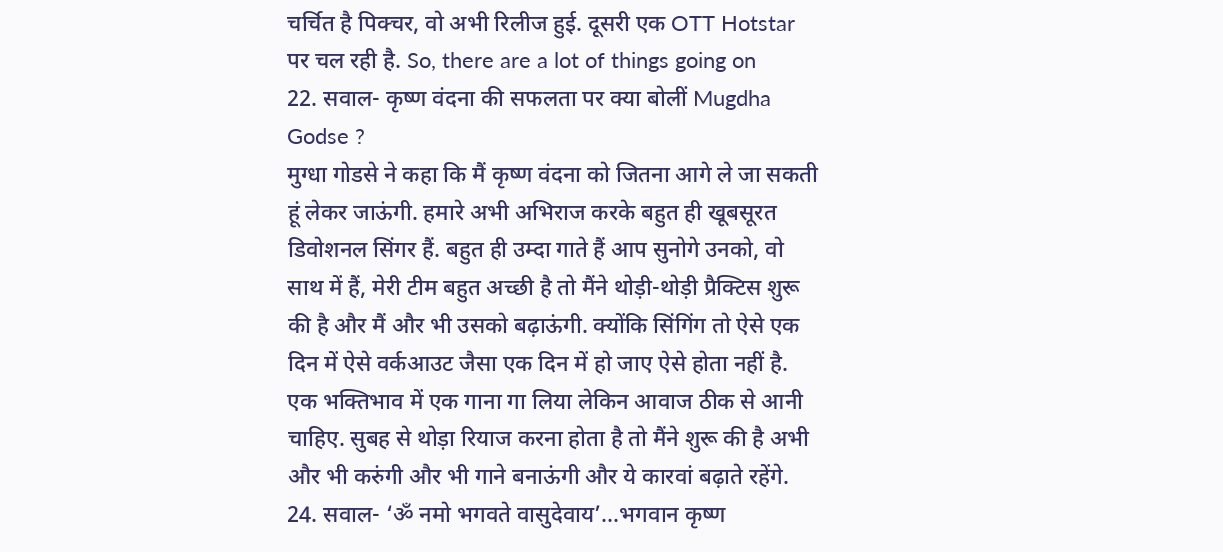चर्चित है पिक्चर, वो अभी रिलीज हुई. दूसरी एक OTT Hotstar पर चल रही है. So, there are a lot of things going on
22. सवाल- कृष्ण वंदना की सफलता पर क्या बोलीं Mugdha Godse ?
मुग्धा गोडसे ने कहा कि मैं कृष्ण वंदना को जितना आगे ले जा सकती हूं लेकर जाऊंगी. हमारे अभी अभिराज करके बहुत ही खूबसूरत डिवोशनल सिंगर हैं. बहुत ही उम्दा गाते हैं आप सुनोगे उनको, वो साथ में हैं, मेरी टीम बहुत अच्छी है तो मैंने थोड़ी-थोड़ी प्रैक्टिस शुरू की है और मैं और भी उसको बढ़ाऊंगी. क्योंकि सिंगिंग तो ऐसे एक दिन में ऐसे वर्कआउट जैसा एक दिन में हो जाए ऐसे होता नहीं है. एक भक्तिभाव में एक गाना गा लिया लेकिन आवाज ठीक से आनी चाहिए. सुबह से थोड़ा रियाज करना होता है तो मैंने शुरू की है अभी और भी करुंगी और भी गाने बनाऊंगी और ये कारवां बढ़ाते रहेंगे.
24. सवाल- ‘ॐ नमो भगवते वासुदेवाय’...भगवान कृष्ण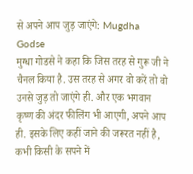से अपने आप जुड़ जाएंगे: Mugdha Godse
मुग्धा गोडसे ने कहा कि जिस तरह से गुरू जी ने चैनल किया है. उस तरह से अगर वो करें तो वो उनसे जुड़ तो जाएंगे ही. और एक भगवान कृष्ण की अंदर फीलिंग भी आएगी, अपने आप ही. इसके लिए कहीं जाने की जरूरत नहीं है, कभी किसी के सपने में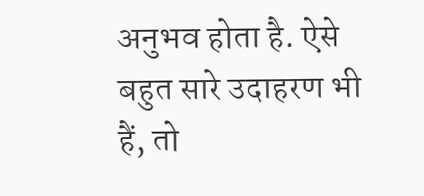अनुभव होता है. ऐसे बहुत सारे उदाहरण भी हैं, तो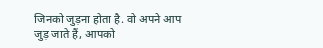जिनको जुड़ना होता है. वो अपने आप जुड़ जाते हैं, आपको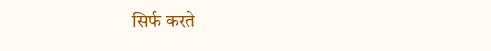सिर्फ करते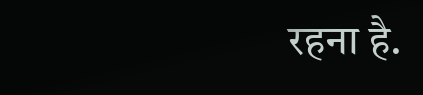रहना है.